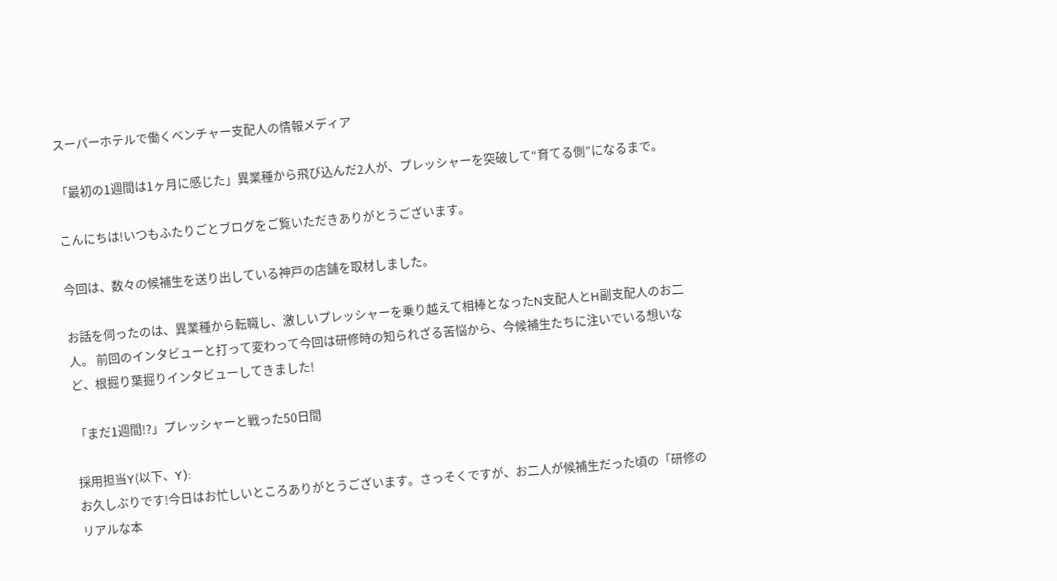スーパーホテルで働くベンチャー支配人の情報メディア

「最初の1週間は1ヶ月に感じた」異業種から飛び込んだ2人が、プレッシャーを突破して“育てる側”になるまで。

こんにちは!いつもふたりごとブログをご覧いただきありがとうございます。

今回は、数々の候補生を送り出している神戸の店舗を取材しました。

お話を伺ったのは、異業種から転職し、激しいプレッシャーを乗り越えて相棒となったN支配人とH副支配人のお二人。 前回のインタビューと打って変わって今回は研修時の知られざる苦悩から、今候補生たちに注いでいる想いなど、根掘り葉掘りインタビューしてきました!

「まだ1週間!?」プレッシャーと戦った50日間

採用担当Y(以下、Y):
お久しぶりです!今日はお忙しいところありがとうございます。さっそくですが、お二人が候補生だった頃の「研修のリアルな本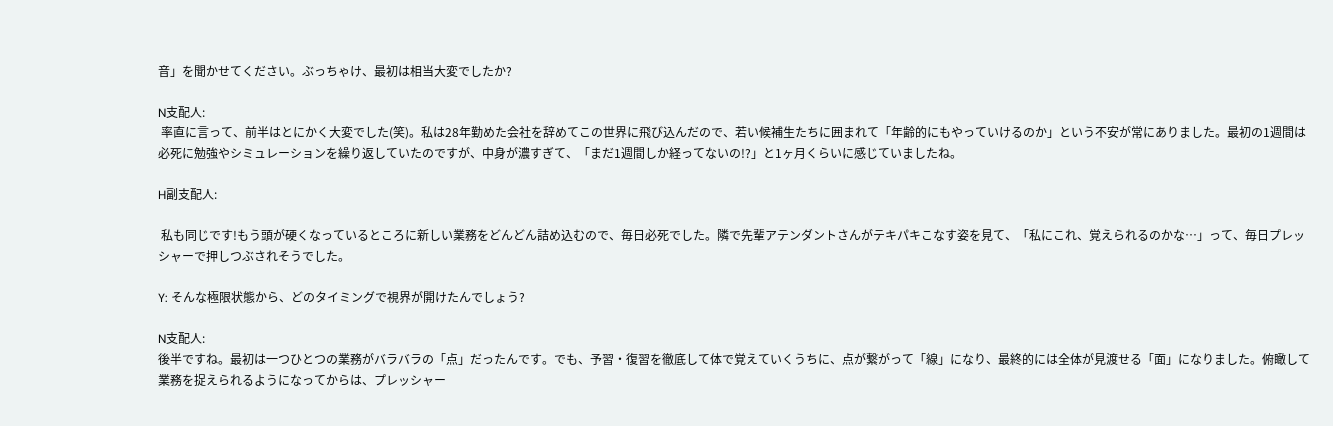音」を聞かせてください。ぶっちゃけ、最初は相当大変でしたか?

N支配人:
 率直に言って、前半はとにかく大変でした(笑)。私は28年勤めた会社を辞めてこの世界に飛び込んだので、若い候補生たちに囲まれて「年齢的にもやっていけるのか」という不安が常にありました。最初の1週間は必死に勉強やシミュレーションを繰り返していたのですが、中身が濃すぎて、「まだ1週間しか経ってないの!?」と1ヶ月くらいに感じていましたね。

H副支配人:

 私も同じです!もう頭が硬くなっているところに新しい業務をどんどん詰め込むので、毎日必死でした。隣で先輩アテンダントさんがテキパキこなす姿を見て、「私にこれ、覚えられるのかな…」って、毎日プレッシャーで押しつぶされそうでした。

Y: そんな極限状態から、どのタイミングで視界が開けたんでしょう?

N支配人:
後半ですね。最初は一つひとつの業務がバラバラの「点」だったんです。でも、予習・復習を徹底して体で覚えていくうちに、点が繋がって「線」になり、最終的には全体が見渡せる「面」になりました。俯瞰して業務を捉えられるようになってからは、プレッシャー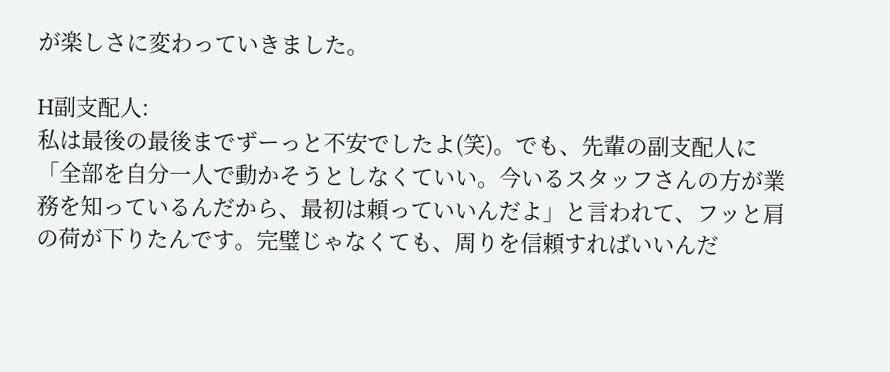が楽しさに変わっていきました。

H副支配人:
私は最後の最後までずーっと不安でしたよ(笑)。でも、先輩の副支配人に「全部を自分一人で動かそうとしなくていい。今いるスタッフさんの方が業務を知っているんだから、最初は頼っていいんだよ」と言われて、フッと肩の荷が下りたんです。完璧じゃなくても、周りを信頼すればいいんだ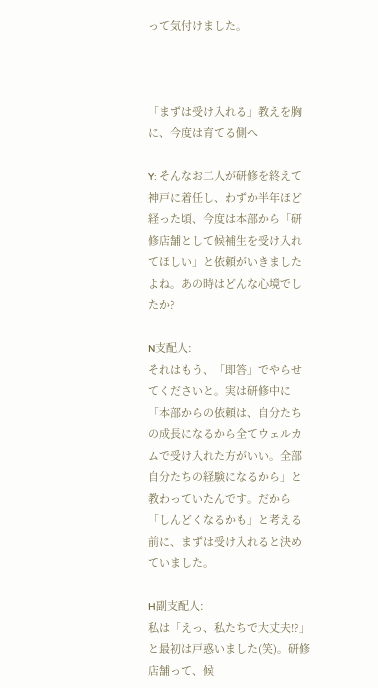って気付けました。



「まずは受け入れる」教えを胸に、今度は育てる側へ

Y: そんなお二人が研修を終えて神戸に着任し、わずか半年ほど経った頃、今度は本部から「研修店舗として候補生を受け入れてほしい」と依頼がいきましたよね。あの時はどんな心境でしたか?

N支配人:
それはもう、「即答」でやらせてくださいと。実は研修中に「本部からの依頼は、自分たちの成長になるから全てウェルカムで受け入れた方がいい。全部自分たちの経験になるから」と教わっていたんです。だから「しんどくなるかも」と考える前に、まずは受け入れると決めていました。

H副支配人:
私は「えっ、私たちで大丈夫!?」と最初は戸惑いました(笑)。研修店舗って、候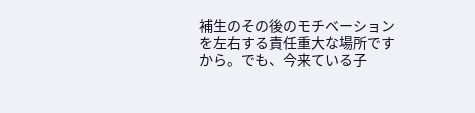補生のその後のモチベーションを左右する責任重大な場所ですから。でも、今来ている子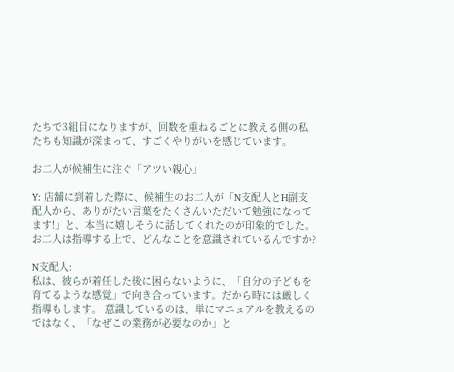たちで3組目になりますが、回数を重ねるごとに教える側の私たちも知識が深まって、すごくやりがいを感じています。

お二人が候補生に注ぐ「アツい親心」

Y: 店舗に到着した際に、候補生のお二人が「N支配人とH副支配人から、ありがたい言葉をたくさんいただいて勉強になってます!」と、本当に嬉しそうに話してくれたのが印象的でした。お二人は指導する上で、どんなことを意識されているんですか?

N支配人:
私は、彼らが着任した後に困らないように、「自分の子どもを育てるような感覚」で向き合っています。だから時には厳しく指導もします。 意識しているのは、単にマニュアルを教えるのではなく、「なぜこの業務が必要なのか」と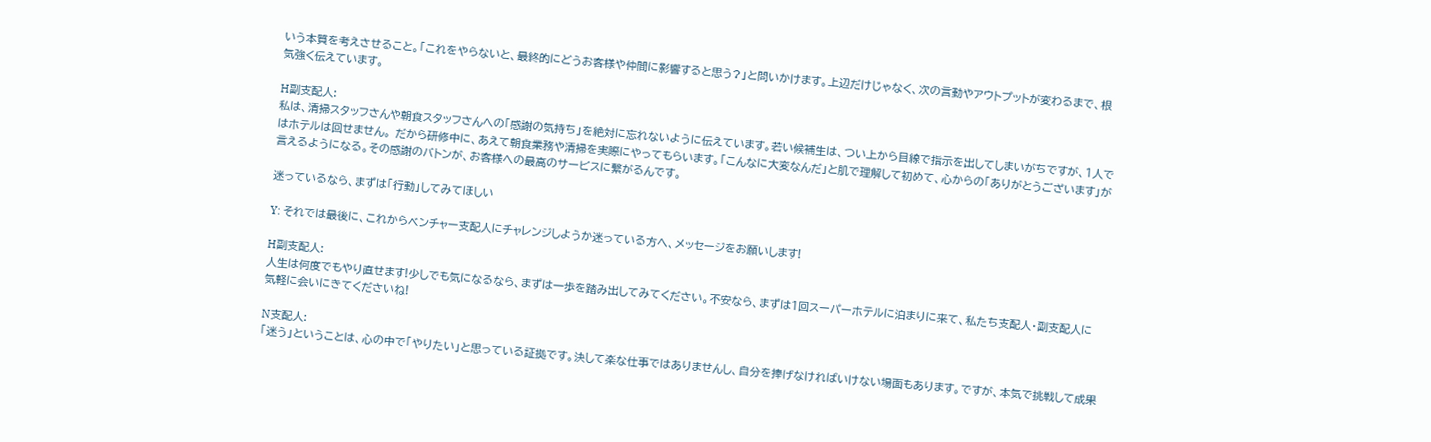いう本質を考えさせること。「これをやらないと、最終的にどうお客様や仲間に影響すると思う?」と問いかけます。上辺だけじゃなく、次の言動やアウトプットが変わるまで、根気強く伝えています。

H副支配人:
私は、清掃スタッフさんや朝食スタッフさんへの「感謝の気持ち」を絶対に忘れないように伝えています。若い候補生は、つい上から目線で指示を出してしまいがちですが、1人ではホテルは回せません。 だから研修中に、あえて朝食業務や清掃を実際にやってもらいます。「こんなに大変なんだ」と肌で理解して初めて、心からの「ありがとうございます」が言えるようになる。その感謝のバトンが、お客様への最高のサービスに繋がるんです。

迷っているなら、まずは「行動」してみてほしい

Y: それでは最後に、これからベンチャー支配人にチャレンジしようか迷っている方へ、メッセージをお願いします!

H副支配人:
人生は何度でもやり直せます!少しでも気になるなら、まずは一歩を踏み出してみてください。不安なら、まずは1回スーパーホテルに泊まりに来て、私たち支配人・副支配人に気軽に会いにきてくださいね!

N支配人:
「迷う」ということは、心の中で「やりたい」と思っている証拠です。決して楽な仕事ではありませんし、自分を捧げなければいけない場面もあります。ですが、本気で挑戦して成果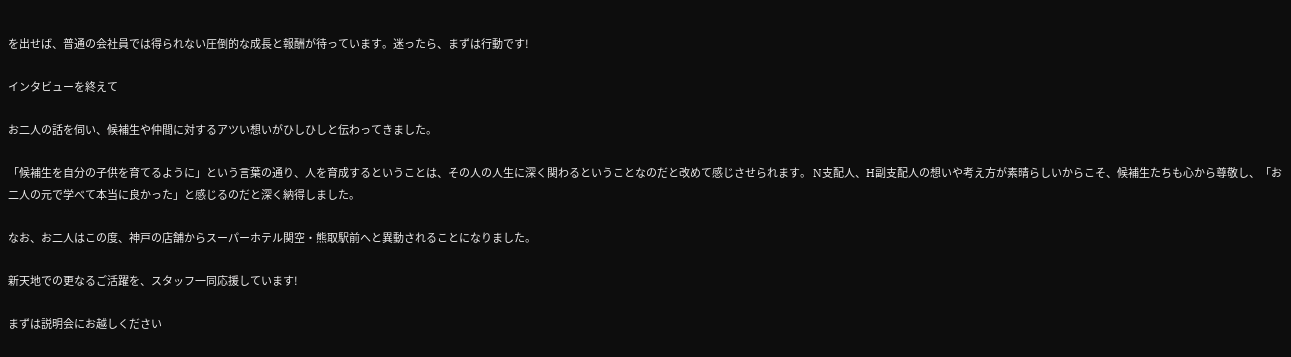を出せば、普通の会社員では得られない圧倒的な成長と報酬が待っています。迷ったら、まずは行動です!

インタビューを終えて

お二人の話を伺い、候補生や仲間に対するアツい想いがひしひしと伝わってきました。

「候補生を自分の子供を育てるように」という言葉の通り、人を育成するということは、その人の人生に深く関わるということなのだと改めて感じさせられます。 N支配人、H副支配人の想いや考え方が素晴らしいからこそ、候補生たちも心から尊敬し、「お二人の元で学べて本当に良かった」と感じるのだと深く納得しました。

なお、お二人はこの度、神戸の店舗からスーパーホテル関空・熊取駅前へと異動されることになりました。

新天地での更なるご活躍を、スタッフ一同応援しています!

まずは説明会にお越しください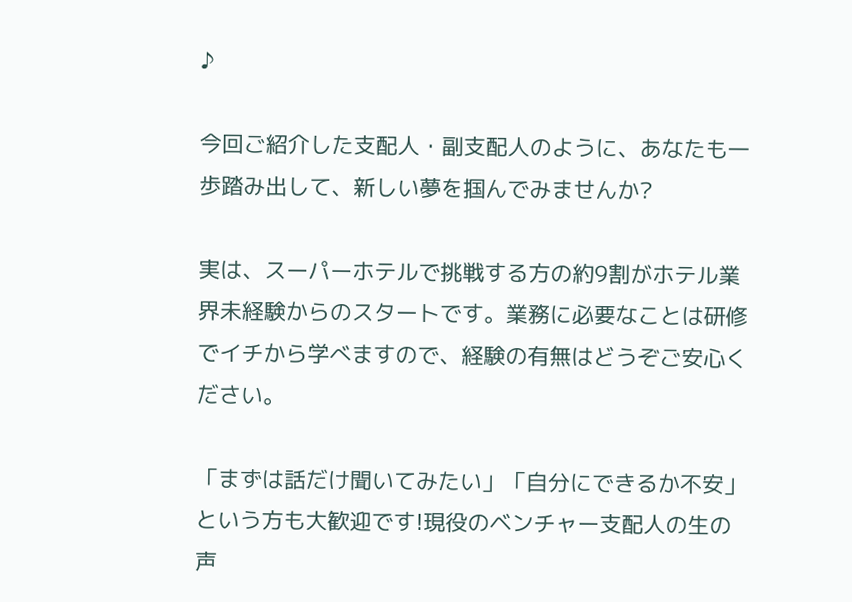♪

今回ご紹介した支配人・副支配人のように、あなたも一歩踏み出して、新しい夢を掴んでみませんか?

実は、スーパーホテルで挑戦する方の約9割がホテル業界未経験からのスタートです。業務に必要なことは研修でイチから学べますので、経験の有無はどうぞご安心ください。

「まずは話だけ聞いてみたい」「自分にできるか不安」という方も大歓迎です!現役のベンチャー支配人の生の声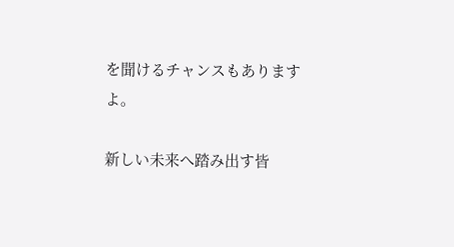を聞けるチャンスもありますよ。

新しい未来へ踏み出す皆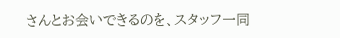さんとお会いできるのを、スタッフ一同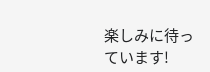楽しみに待っています!